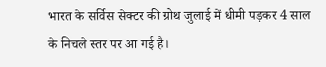भारत के सर्विस सेक्टर की ग्रोथ जुलाई में धीमी पड़कर 4 साल के निचले स्तर पर आ गई है।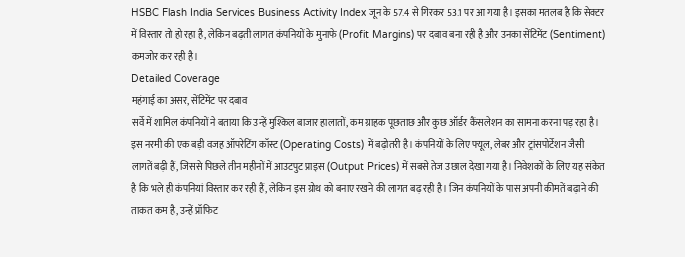HSBC Flash India Services Business Activity Index जून के 57.4 से गिरकर 53.1 पर आ गया है। इसका मतलब है कि सेक्टर में विस्तार तो हो रहा है, लेकिन बढ़ती लागत कंपनियों के मुनाफे (Profit Margins) पर दबाव बना रही है और उनका सेंटिमेंट (Sentiment) कमजोर कर रही है।
Detailed Coverage
महंगाई का असर, सेंटिमेंट पर दबाव
सर्वे में शामिल कंपनियों ने बताया कि उन्हें मुश्किल बाजार हालातों, कम ग्राहक पूछताछ और कुछ ऑर्डर कैंसलेशन का सामना करना पड़ रहा है। इस नरमी की एक बड़ी वजह ऑपरेटिंग कॉस्ट (Operating Costs) में बढ़ोतरी है। कंपनियों के लिए फ्यूल, लेबर और ट्रांसपोर्टेशन जैसी लागतें बढ़ी हैं, जिससे पिछले तीन महीनों में आउटपुट प्राइस (Output Prices) में सबसे तेज उछाल देखा गया है। निवेशकों के लिए यह संकेत है कि भले ही कंपनियां विस्तार कर रही हैं, लेकिन इस ग्रोथ को बनाए रखने की लागत बढ़ रही है। जिन कंपनियों के पास अपनी कीमतें बढ़ाने की ताकत कम है, उन्हें प्रॉफिट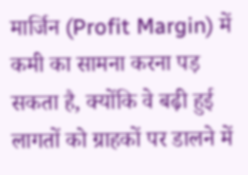मार्जिन (Profit Margin) में कमी का सामना करना पड़ सकता है, क्योंकि वे बढ़ी हुई लागतों को ग्राहकों पर डालने में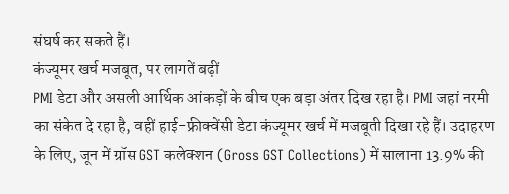संघर्ष कर सकते हैं।
कंज्यूमर खर्च मजबूत, पर लागतें बढ़ीं
PMI डेटा और असली आर्थिक आंकड़ों के बीच एक बड़ा अंतर दिख रहा है। PMI जहां नरमी का संकेत दे रहा है, वहीं हाई-फ्रीक्वेंसी डेटा कंज्यूमर खर्च में मजबूती दिखा रहे हैं। उदाहरण के लिए, जून में ग्रॉस GST कलेक्शन (Gross GST Collections) में सालाना 13.9% की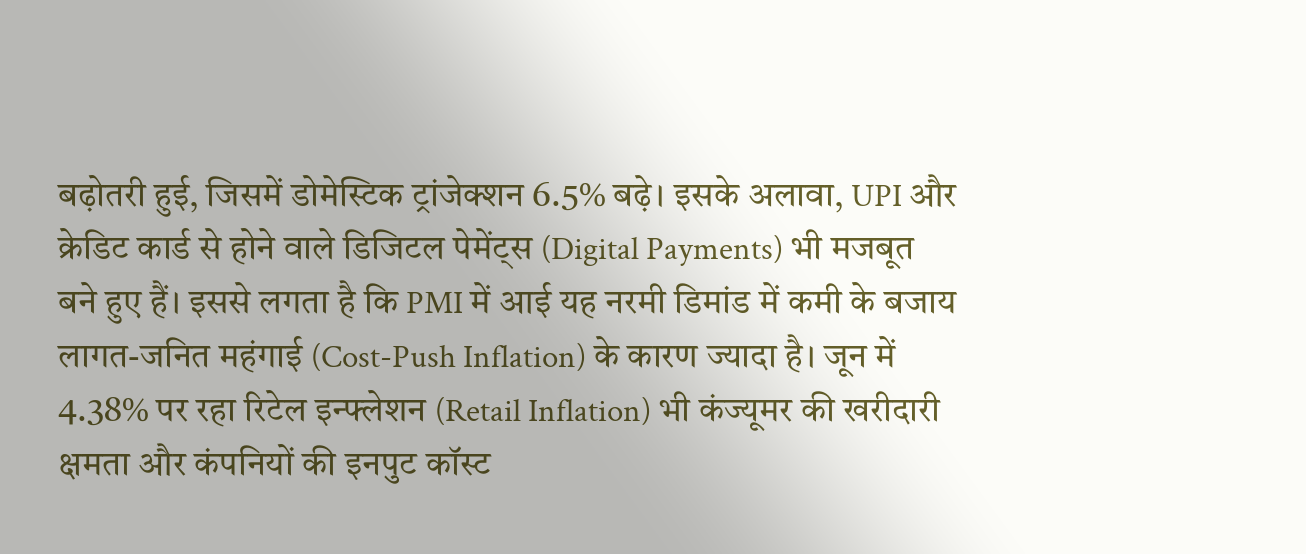बढ़ोतरी हुई, जिसमें डोमेस्टिक ट्रांजेक्शन 6.5% बढ़े। इसके अलावा, UPI और क्रेडिट कार्ड से होने वाले डिजिटल पेमेंट्स (Digital Payments) भी मजबूत बने हुए हैं। इससे लगता है कि PMI में आई यह नरमी डिमांड में कमी के बजाय लागत-जनित महंगाई (Cost-Push Inflation) के कारण ज्यादा है। जून में 4.38% पर रहा रिटेल इन्फ्लेशन (Retail Inflation) भी कंज्यूमर की खरीदारी क्षमता और कंपनियों की इनपुट कॉस्ट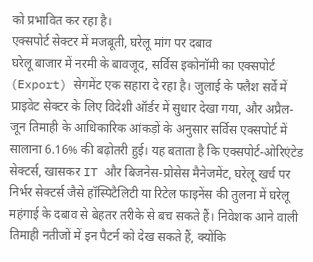को प्रभावित कर रहा है।
एक्सपोर्ट सेक्टर में मजबूती, घरेलू मांग पर दबाव
घरेलू बाजार में नरमी के बावजूद, सर्विस इकोनॉमी का एक्सपोर्ट (Export) सेगमेंट एक सहारा दे रहा है। जुलाई के फ्लैश सर्वे में प्राइवेट सेक्टर के लिए विदेशी ऑर्डर में सुधार देखा गया, और अप्रैल-जून तिमाही के आधिकारिक आंकड़ों के अनुसार सर्विस एक्सपोर्ट में सालाना 6.16% की बढ़ोतरी हुई। यह बताता है कि एक्सपोर्ट-ओरिएंटेड सेक्टर्स, खासकर IT और बिजनेस-प्रोसेस मैनेजमेंट, घरेलू खर्च पर निर्भर सेक्टर्स जैसे हॉस्पिटैलिटी या रिटेल फाइनेंस की तुलना में घरेलू महंगाई के दबाव से बेहतर तरीके से बच सकते हैं। निवेशक आने वाली तिमाही नतीजों में इन पैटर्न को देख सकते हैं, क्योंकि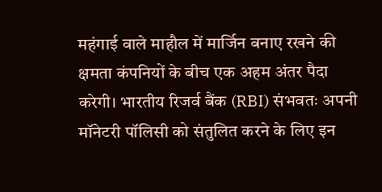महंगाई वाले माहौल में मार्जिन बनाए रखने की क्षमता कंपनियों के बीच एक अहम अंतर पैदा करेगी। भारतीय रिजर्व बैंक (RBI) संभवतः अपनी मॉनेटरी पॉलिसी को संतुलित करने के लिए इन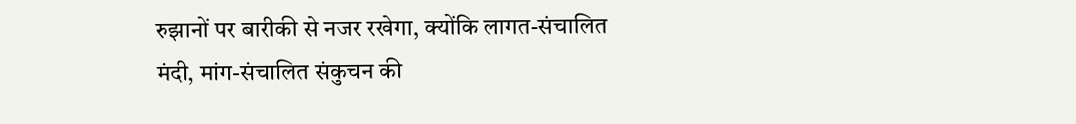रुझानों पर बारीकी से नजर रखेगा, क्योंकि लागत-संचालित मंदी, मांग-संचालित संकुचन की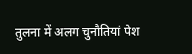तुलना में अलग चुनौतियां पेश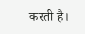करती है।